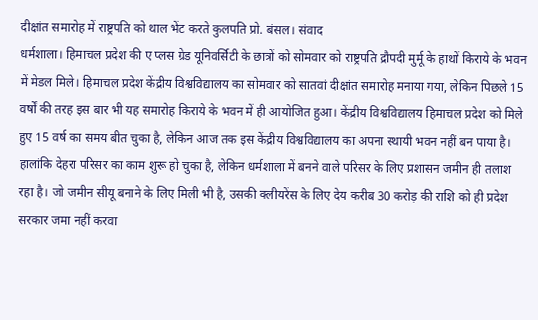दीक्षांत समारोह में राष्ट्रपति को थाल भेंट करते कुलपति प्रो. बंसल। संवाद
धर्मशाला। हिमाचल प्रदेश की ए प्लस ग्रेड यूनिवर्सिटी के छात्रों को सोमवार को राष्ट्रपति द्रौपदी मुर्मू के हाथों किराये के भवन में मेडल मिले। हिमाचल प्रदेश केंद्रीय विश्वविद्यालय का सोमवार को सातवां दीक्षांत समारोह मनाया गया, लेकिन पिछले 15 वर्षों की तरह इस बार भी यह समारोह किराये के भवन में ही आयोजित हुआ। केंद्रीय विश्वविद्यालय हिमाचल प्रदेश को मिले हुए 15 वर्ष का समय बीत चुका है, लेकिन आज तक इस केंद्रीय विश्वविद्यालय का अपना स्थायी भवन नहीं बन पाया है।
हालांकि देहरा परिसर का काम शुरू हो चुका है, लेकिन धर्मशाला में बनने वाले परिसर के लिए प्रशासन जमीन ही तलाश रहा है। जो जमीन सीयू बनाने के लिए मिली भी है, उसकी क्लीयरेंस के लिए देय करीब 30 करोड़ की राशि को ही प्रदेश सरकार जमा नहीं करवा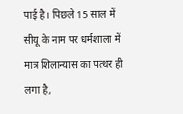पाई है। पिछले 15 साल में सीयू के नाम पर धर्मशाला में मात्र शिलान्यास का पत्थर ही लगा है,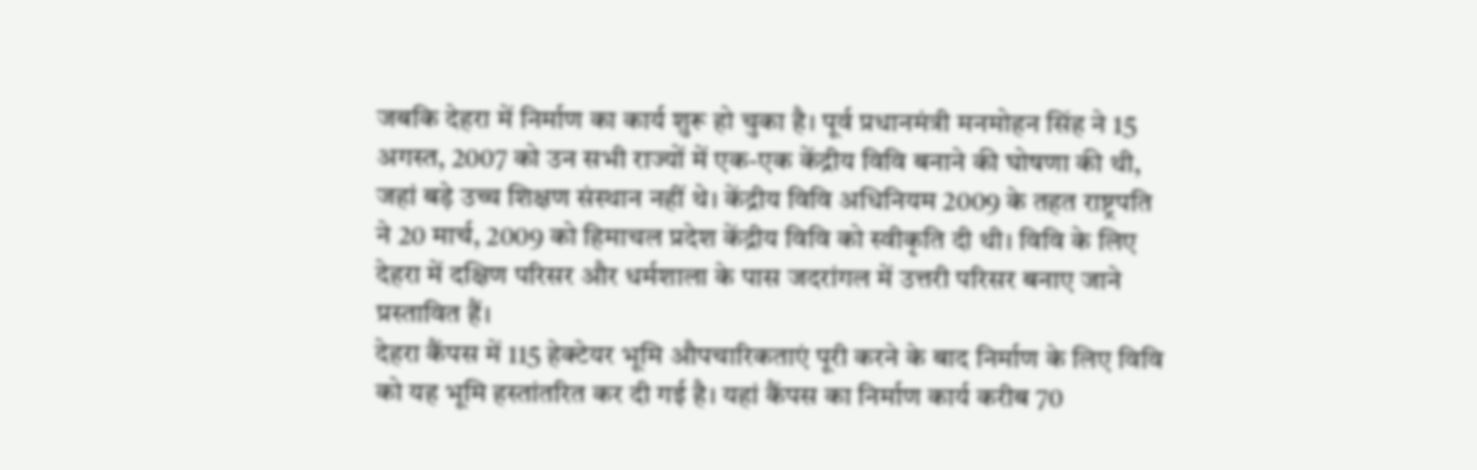जबकि देहरा में निर्माण का कार्य शुरू हो चुका है। पूर्व प्रधानमंत्री मनमोहन सिंह ने 15 अगस्त, 2007 को उन सभी राज्यों में एक-एक केंद्रीय विवि बनाने की घोषणा की थी, जहां बड़े उच्च शिक्षण संस्थान नहीं थे। केंद्रीय विवि अधिनियम 2009 के तहत राष्ट्रपति ने 20 मार्च, 2009 को हिमाचल प्रदेश केंद्रीय विवि को स्वीकृति दी थी। विवि के लिए देहरा में दक्षिण परिसर और धर्मशाला के पास जदरांगल में उत्तरी परिसर बनाए जाने प्रस्तावित हैं।
देहरा कैंपस में 115 हेक्टेयर भूमि औपचारिकताएं पूरी करने के बाद निर्माण के लिए विवि को यह भूमि हस्तांतरित कर दी गई है। यहां कैंपस का निर्माण कार्य करीब 70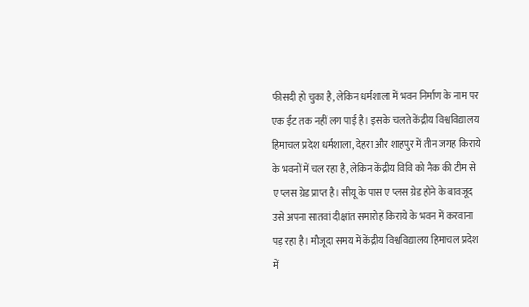फीसदी हो चुका है, लेकिन धर्मशाला में भवन निर्माण के नाम पर एक ईंट तक नहीं लग पाई है। इसके चलते केंद्रीय विश्वविद्यालय हिमाचल प्रदेश धर्मशाला, देहरा और शाहपुर में तीन जगह किराये के भवनों में चल रहा है, लेकिन केंद्रीय विवि को नैक की टीम से ए प्लस ग्रेड प्राप्त है। सीयू के पास ए प्लस ग्रेड होने के बावजूद उसे अपना सातवां दीक्षांत समारोह किराये के भवन में करवाना पड़ रहा है। मौजूदा समय में केंद्रीय विश्वविद्यालय हिमाचल प्रदेश में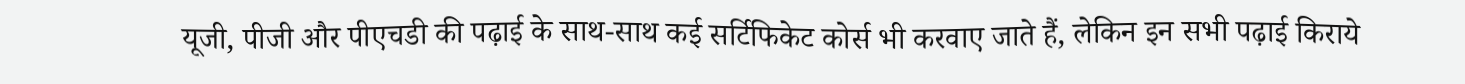यूजी, पीजी और पीएचडी की पढ़ाई के साथ-साथ कई सर्टिफिकेट कोर्स भी करवाए जाते हैं, लेकिन इन सभी पढ़ाई किराये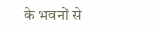के भवनों से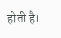होती है।